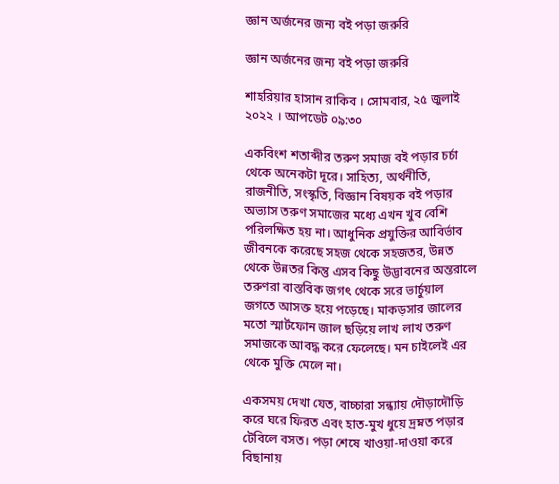জ্ঞান অর্জনের জন্য বই পড়া জরুরি

জ্ঞান অর্জনের জন্য বই পড়া জরুরি

শাহরিয়ার হাসান রাকিব । সোমবার, ২৫ জুলাই ২০২২ । আপডেট ০৯:৩০

একবিংশ শতাব্দীর তরুণ সমাজ বই পড়ার চর্চা থেকে অনেকটা দূরে। সাহিত্য, অর্থনীতি, রাজনীতি, সংস্কৃতি, বিজ্ঞান বিষয়ক বই পড়ার অভ্যাস তরুণ সমাজের মধ্যে এখন খুব বেশি পরিলক্ষিত হয় না। আধুনিক প্রযুক্তির আবির্ভাব জীবনকে করেছে সহজ থেকে সহজতর, উন্নত থেকে উন্নতর কিন্তু এসব কিছু উদ্ভাবনের অন্তরালে তরুণরা বাস্তবিক জগৎ থেকে সরে ভার্চুয়াল জগতে আসক্ত হয়ে পড়েছে। মাকড়সার জালের মতো স্মার্টফোন জাল ছড়িয়ে লাখ লাখ তরুণ সমাজকে আবদ্ধ করে ফেলেছে। মন চাইলেই এর থেকে মুক্তি মেলে না।

একসময় দেখা যেত, বাচ্চারা সন্ধ্যায় দৌড়াদৌড়ি করে ঘরে ফিরত এবং হাত-মুখ ধুয়ে দ্রম্নত পড়ার টেবিলে বসত। পড়া শেষে খাওয়া-দাওয়া করে বিছানায়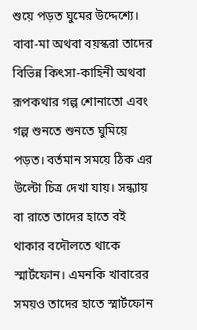শুয়ে পড়ত ঘুমের উদ্দেশ্যে। বাবা-মা অথবা বয়স্করা তাদের বিভিন্ন কিৎসা-কাহিনী অথবা রূপকথার গল্প শোনাতো এবং গল্প শুনতে শুনতে ঘুমিয়ে পড়ত। বর্তমান সময়ে ঠিক এর উল্টো চিত্র দেখা যায়। সন্ধ্যায় বা রাতে তাদের হাতে বই থাকার বদৌলতে থাকে স্মার্টফোন। এমনকি খাবারের সময়ও তাদের হাতে স্মার্টফোন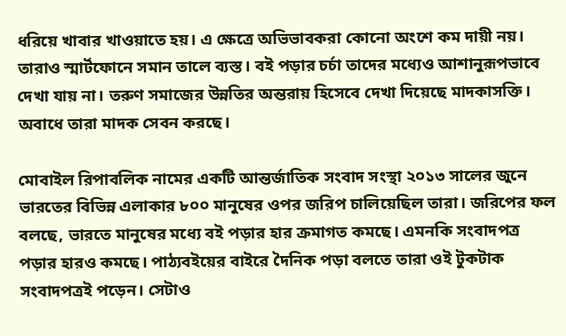ধরিয়ে খাবার খাওয়াতে হয়। এ ক্ষেত্রে অভিভাবকরা কোনো অংশে কম দায়ী নয়। তারাও স্মার্টফোনে সমান তালে ব্যস্ত। বই পড়ার চর্চা তাদের মধ্যেও আশানুরূপভাবে দেখা যায় না। তরুণ সমাজের উন্নতির অন্তরায় হিসেবে দেখা দিয়েছে মাদকাসক্তি। অবাধে তারা মাদক সেবন করছে।

মোবাইল রিপাবলিক নামের একটি আন্তর্জাতিক সংবাদ সংস্থা ২০১৩ সালের জুনে ভারতের বিভিন্ন এলাকার ৮০০ মানুষের ওপর জরিপ চালিয়েছিল তারা। জরিপের ফল বলছে, ভারতে মানুষের মধ্যে বই পড়ার হার ক্রমাগত কমছে। এমনকি সংবাদপত্র পড়ার হারও কমছে। পাঠ্যবইয়ের বাইরে দৈনিক পড়া বলতে তারা ওই টুকটাক সংবাদপত্রই পড়েন। সেটাও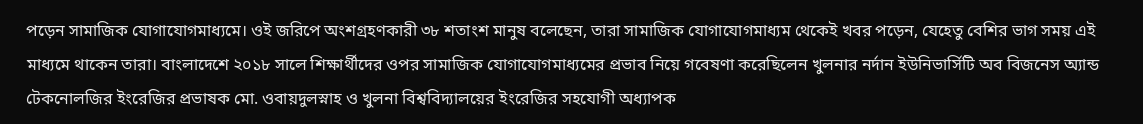পড়েন সামাজিক যোগাযোগমাধ্যমে। ওই জরিপে অংশগ্রহণকারী ৩৮ শতাংশ মানুষ বলেছেন, তারা সামাজিক যোগাযোগমাধ্যম থেকেই খবর পড়েন, যেহেতু বেশির ভাগ সময় এই মাধ্যমে থাকেন তারা। বাংলাদেশে ২০১৮ সালে শিক্ষার্থীদের ওপর সামাজিক যোগাযোগমাধ্যমের প্রভাব নিয়ে গবেষণা করেছিলেন খুলনার নর্দান ইউনিভার্সিটি অব বিজনেস অ্যান্ড টেকনোলজির ইংরেজির প্রভাষক মো. ওবায়দুলস্নাহ ও খুলনা বিশ্ববিদ্যালয়ের ইংরেজির সহযোগী অধ্যাপক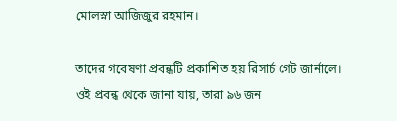মোলস্না আজিজুর রহমান।

তাদের গবেষণা প্রবন্ধটি প্রকাশিত হয় রিসার্চ গেট জার্নালে। ওই প্রবন্ধ থেকে জানা যায়, তারা ৯৬ জন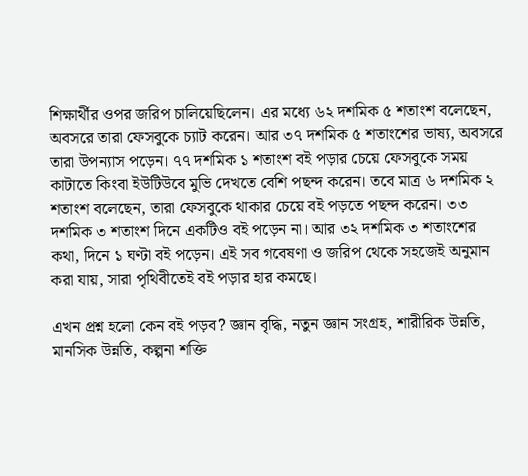শিক্ষার্থীর ওপর জরিপ চালিয়েছিলেন। এর মধ্যে ৬২ দশমিক ৫ শতাংশ বলেছেন, অবসরে তারা ফেসবুকে চ্যাট করেন। আর ৩৭ দশমিক ৫ শতাংশের ভাষ্য, অবসরে তারা উপন্যাস পড়েন। ৭৭ দশমিক ১ শতাংশ বই পড়ার চেয়ে ফেসবুকে সময় কাটাতে কিংবা ইউটিউবে মুভি দেখতে বেশি পছন্দ করেন। তবে মাত্র ৬ দশমিক ২ শতাংশ বলেছেন, তারা ফেসবুকে থাকার চেয়ে বই পড়তে পছন্দ করেন। ৩৩ দশমিক ৩ শতাংশ দিনে একটিও বই পড়েন না। আর ৩২ দশমিক ৩ শতাংশের কথা, দিনে ১ ঘণ্টা বই পড়েন। এই সব গবেষণা ও জরিপ থেকে সহজেই অনুমান করা যায়, সারা পৃথিবীতেই বই পড়ার হার কমছে।

এখন প্রশ্ন হলো কেন বই পড়ব? জ্ঞান বৃদ্ধি, নতুন জ্ঞান সংগ্রহ, শারীরিক উন্নতি, মানসিক উন্নতি, কল্পনা শক্তি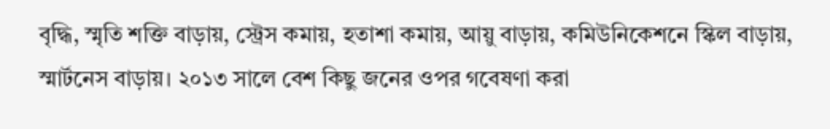বৃদ্ধি, স্মৃতি শক্তি বাড়ায়, স্ট্রেস কমায়, হতাশা কমায়, আয়ু বাড়ায়, কমিউনিকেশনে স্কিল বাড়ায়, স্মার্টনেস বাড়ায়। ২০১৩ সালে বেশ কিছু জনের ওপর গবেষণা করা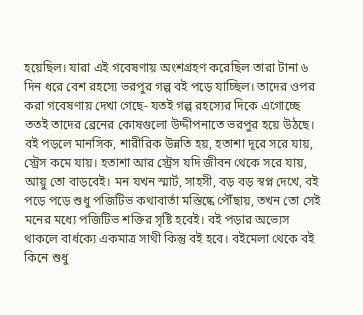হয়েছিল। যারা এই গবেষণায় অংশগ্রহণ করেছিল তারা টানা ৬ দিন ধরে বেশ রহস্যে ভরপুর গল্প বই পড়ে যাচ্ছিল। তাদের ওপর করা গবেষণায় দেখা গেছে- যতই গল্প রহস্যের দিকে এগোচ্ছে ততই তাদের ব্রেনের কোষগুলো উদ্দীপনাতে ভরপুর হয়ে উঠছে। বই পড়লে মানসিক, শারীরিক উন্নতি হয়, হতাশা দূরে সরে যায়, স্ট্রেস কমে যায়। হতাশা আর স্ট্রেস যদি জীবন থেকে সরে যায়, আয়ু তো বাড়বেই। মন যখন স্মার্ট, সাহসী, বড় বড় স্বপ্ন দেখে, বই পড়ে পড়ে শুধু পজিটিভ কথাবার্তা মস্তিষ্কে পৌঁছায়, তখন তো সেই মনের মধ্যে পজিটিভ শক্তির সৃষ্টি হবেই। বই পড়ার অভ্যেস থাকলে বার্ধক্যে একমাত্র সাথী কিন্তু বই হবে। বইমেলা থেকে বই কিনে শুধু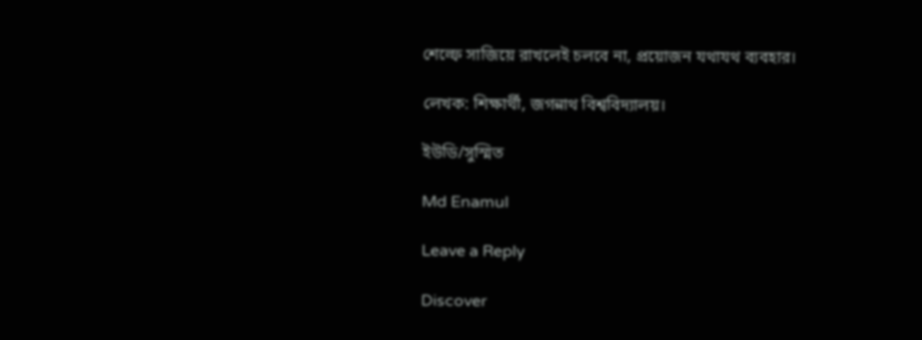শেল্ফে সাজিয়ে রাখলেই চলবে না, প্রয়োজন যথাযথ ব্যবহার।

লেখক: শিক্ষার্থী, জগন্নাথ বিশ্ববিদ্যালয়।

ইউডি/সুস্মিত

Md Enamul

Leave a Reply

Discover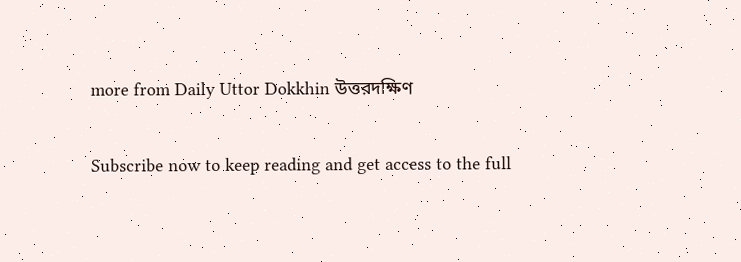more from Daily Uttor Dokkhin উত্তরদক্ষিণ

Subscribe now to keep reading and get access to the full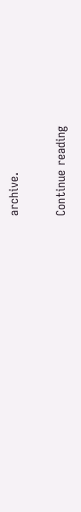archive.

Continue reading